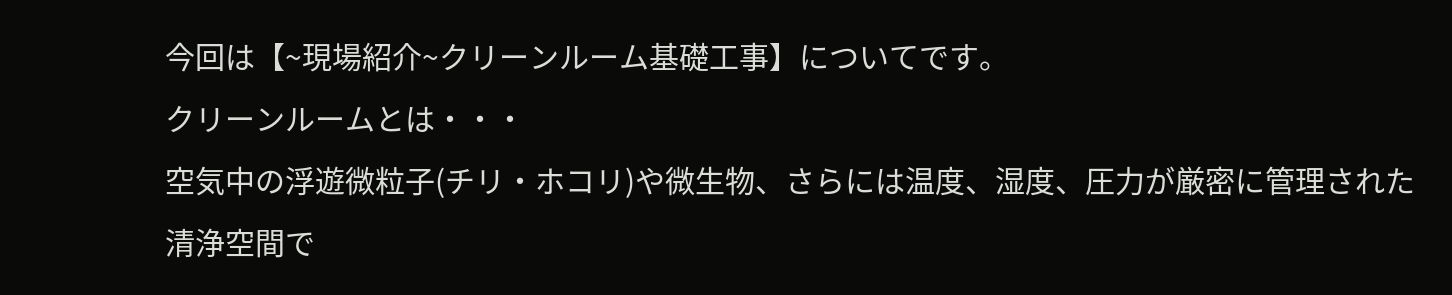今回は【~現場紹介~クリーンルーム基礎工事】についてです。
クリーンルームとは・・・
空気中の浮遊微粒子(チリ・ホコリ)や微生物、さらには温度、湿度、圧力が厳密に管理された清浄空間で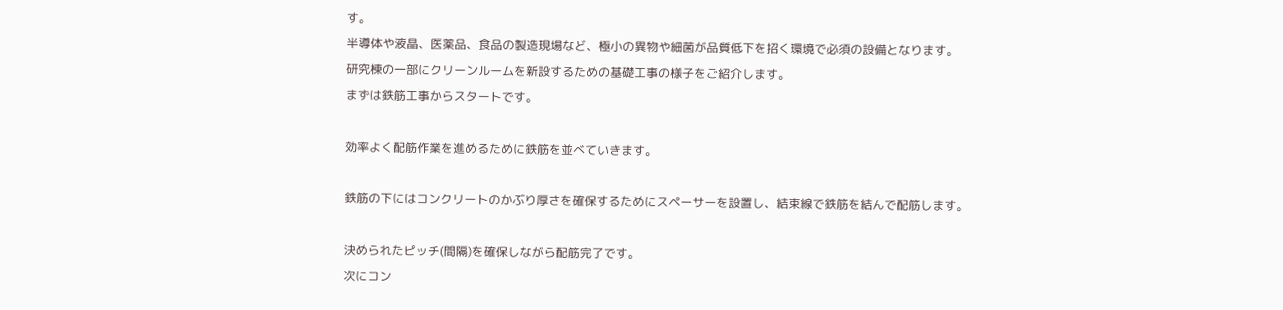す。
半導体や液晶、医薬品、食品の製造現場など、極小の異物や細菌が品質低下を招く環境で必須の設備となります。
研究棟の一部にクリーンルームを新設するための基礎工事の様子をご紹介します。
まずは鉄筋工事からスタートです。

効率よく配筋作業を進めるために鉄筋を並べていきます。

鉄筋の下にはコンクリートのかぶり厚さを確保するためにスペーサーを設置し、結束線で鉄筋を結んで配筋します。

決められたピッチ(間隔)を確保しながら配筋完了です。
次にコン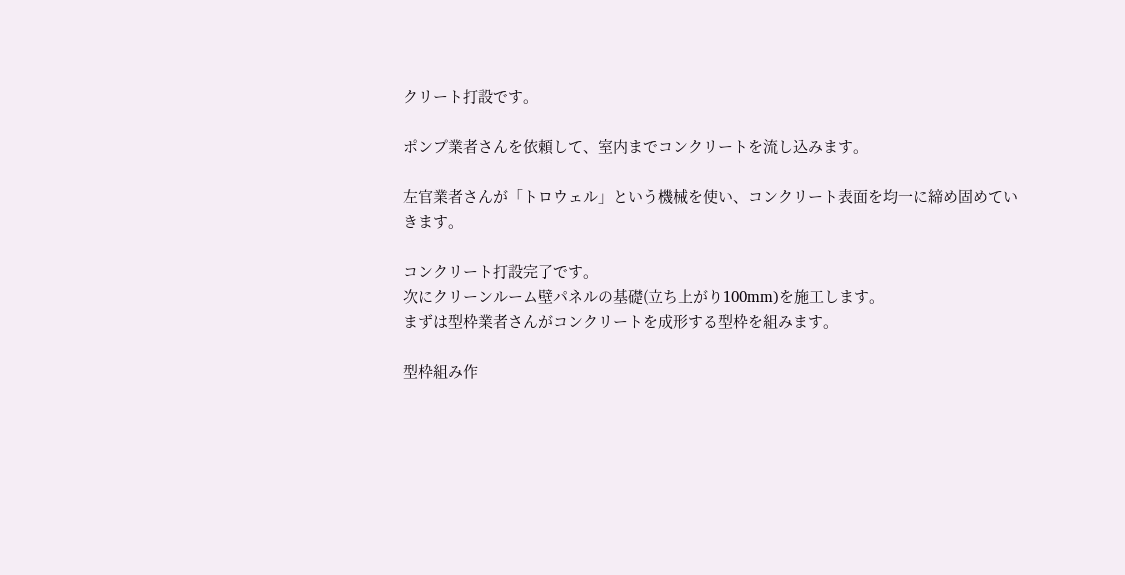クリート打設です。

ポンプ業者さんを依頼して、室内までコンクリートを流し込みます。

左官業者さんが「トロウェル」という機械を使い、コンクリート表面を均一に締め固めていきます。

コンクリート打設完了です。
次にクリーンルーム壁パネルの基礎(立ち上がり100mm)を施工します。
まずは型枠業者さんがコンクリートを成形する型枠を組みます。

型枠組み作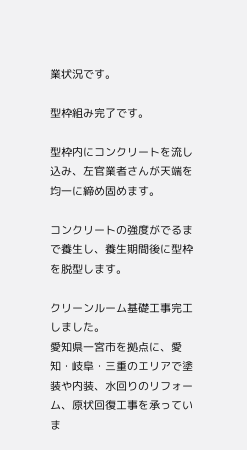業状況です。

型枠組み完了です。

型枠内にコンクリートを流し込み、左官業者さんが天端を均一に締め固めます。

コンクリートの強度がでるまで養生し、養生期間後に型枠を脱型します。

クリーンルーム基礎工事完工しました。
愛知県一宮市を拠点に、愛知・岐阜・三重のエリアで塗装や内装、水回りのリフォーム、原状回復工事を承っていま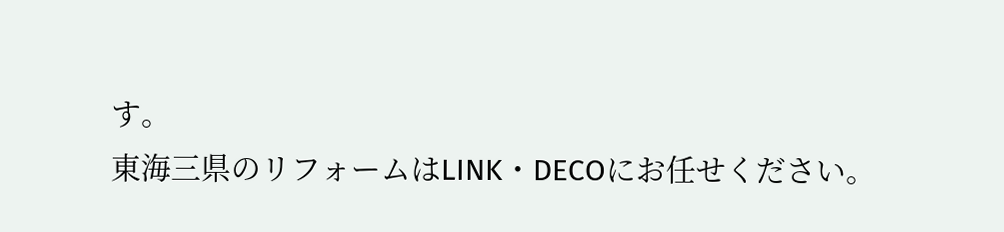す。
東海三県のリフォームはLINK・DECOにお任せください。